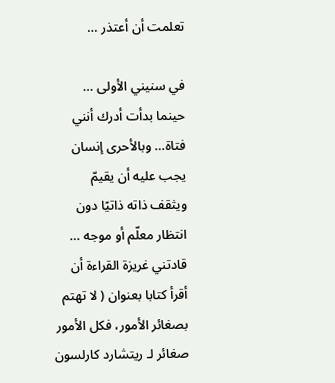تعلمت أن أعتذر …

في سنيني الأولى … حينما بدأت أدرك أنني فتاة… وبالأحرى إنسان يجب عليه أن يقيمّ ويثقف ذاته ذاتيًا دون انتظار معلّم أو موجه … قادتني غريزة القراءة أن أقرأ كتابا بعنوان ( لا تهتم بصغائر الأمور، فكل الأمور صغائر لـ ريتشارد كارلسون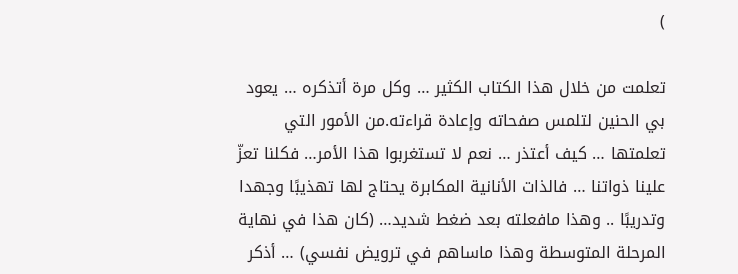)

تعلمت من خلال هذا الكتاب الكثير … وكل مرة أتذكره … يعود بي الحنين لتلمس صفحاته وإعادة قراءته.من الأمور التي تعلمتها … كيف أعتذر … نعم لا تستغربوا هذا الأمر… فكلنا تعزّ علينا ذواتنا … فالذات الأنانية المكابرة يحتاج لها تهذيبًا وجهدا وتدريبًا .. وهذا مافعلته بعد ضغط شديد… (كان هذا في نهاية المرحلة المتوسطة وهذا ماساهم في ترويض نفسي) … أذكر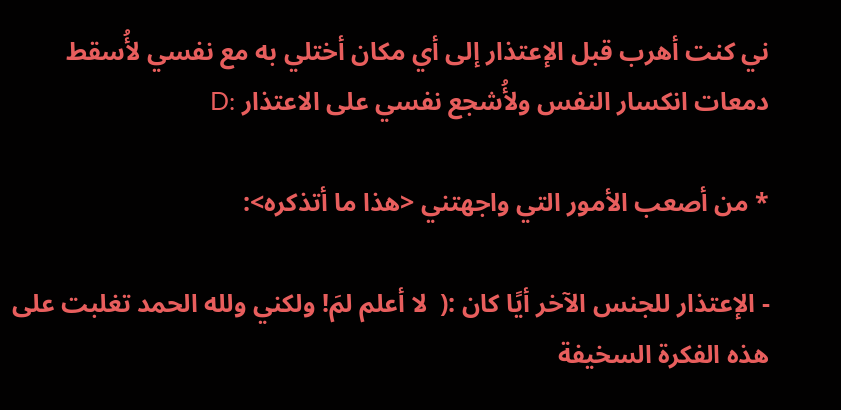ني كنت أهرب قبل الإعتذار إلى أي مكان أختلي به مع نفسي لأُسقط دمعات انكسار النفس ولأُشجع نفسي على الاعتذار :D

* من أصعب الأمور التي واجهتني <هذا ما أتذكره>:

- الإعتذار للجنس الآخر أيًا كان :(  لا أعلم لمَ! ولكني ولله الحمد تغلبت على هذه الفكرة السخيفة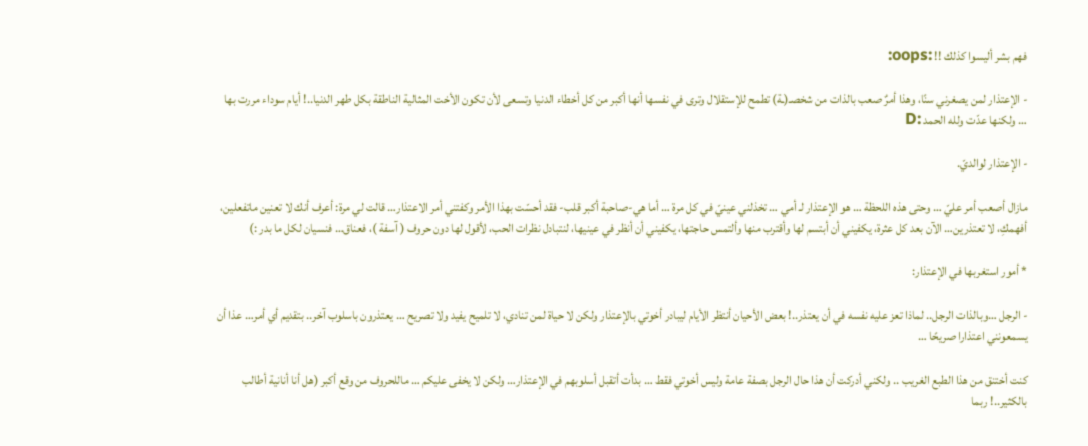فهم بشر أليسوا كذلك !! :oops:

- الإعتذار لمن يصغرني سنًا، وهذا أمرٌ صعب بالذات من شخصـ(ـة) تطمح للإستقلال وترى في نفسها أنها أكبر من كل أخطاء الدنيا وتسعى لأن تكون الأخت المثالية الناطقة بكل طهر الدنيا..! أيام سوداء مررت بها … ولكنها عدّت ولله الحمد :D

- الإعتذار لوالديّ.

مازال أصعب أمر عليّ … وحتى هذه اللحظة … هو الإعتذار لـ أمي … تخذلني عينيّ في كل مرة … أما هي-صاحبة أكبر قلب- فقد أحسّت بهذا الأمر وكفتني أمر الاعتذار… قالت لي مرة: أعرف أنك لا تعنين ماتفعلين، أفهمكِ، لا تعتذرين… الآن بعد كل عثرة، يكفيني أن أبتسم لها وأقترب منها وألتمس حاجتها، يكفيني أن أنظر في عينيها، لنتبادل نظرات الحب، لأقول لها دون حروف ( آسفة )، فعناق… فنسيان لكل ما بدر :)

* أمور استغربها في الإعتذار:

- الرجل …وبالذات الرجل.. لماذا تعز عليه نفسه في أن يعتذر..! بعض الأحيان أنتظر الأيام ليبادر أخوتي بالإعتذار ولكن لا حياة لمن تنادي، لا تلميح يفيد ولا تصريح … يعتذرون باسلوب آخر.. بتقديم أي أمر… عذا أن يسمعونني اعتذارا صريحًا …

كنت أختنق من هذا الطبع الغريب .. ولكني أدركت أن هذا حال الرجل بصفة عامة وليس أخوتي فقط … بدأت أتقبل أسلوبهم في الإعتذار… ولكن لا يخفى عليكم … ماللحروف من وقع أكبر (هل أنا أنانية أطالب بالكثير..! ربما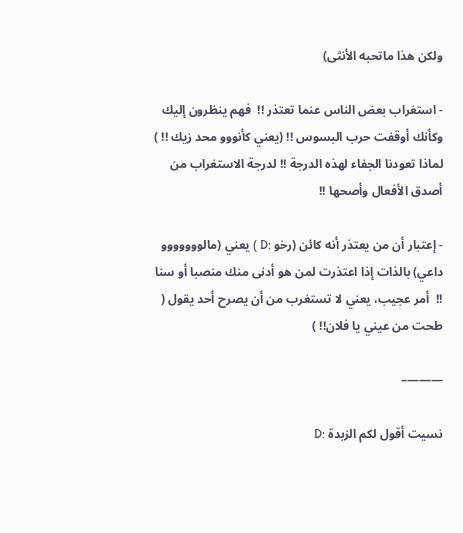ولكن هذا ماتحبه الأنثى)

- استغراب بعض الناس عنما تعتذر !!  فهم ينظرون إليك وكأنك أوقفت حرب البسوس !! (يعني كأنووو محد زيك !! ) لماذا تعودنا الجفاء لهذه الدرجة !! لدرجة الاستغراب من أصدق الأفعال وأصحها !!

- إعتبار أن من يعتذر أنه كائن (رخو :D ) يعني (مالووووووو داعي) بالذات إذا اعتذرت لمن هو أدنى منك منصبا أو سنا !!  أمر عجيب، يعني لا تستغرب من أن يصرح أحد يقول ( طحت من عيني يا فلان!! )

———–

نسيت أقول لكم الزبدة :D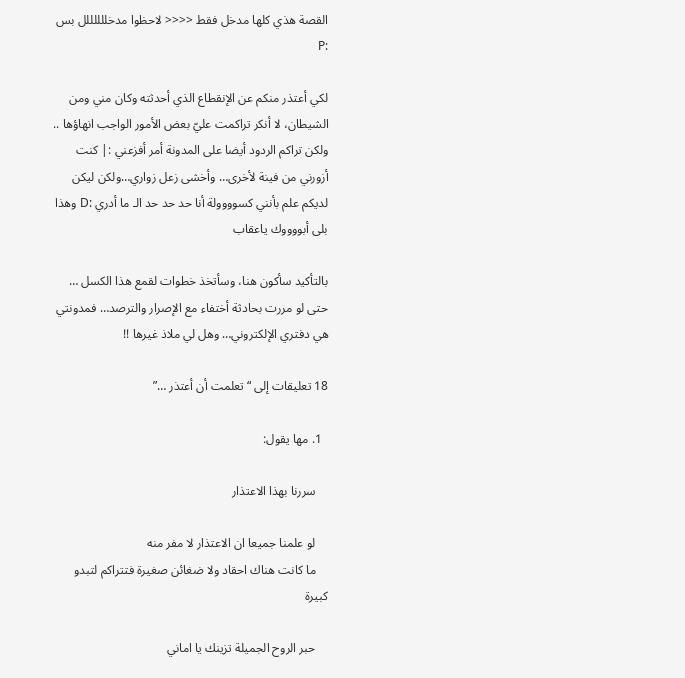القصة هذي كلها مدخل فقط <<<< لاحظوا مدخللللللل بس :P

لكي أعتذر منكم عن الإنقطاع الذي أحدثته وكان مني ومن الشيطان، لا أنكر تراكمت عليّ بعض الأمور الواجب انهاؤها .. ولكن تراكم الردود أيضا على المدونة أمر أفزعني :| كنت أزورني من فينة لأخرى… وأخشى زعل زواري…ولكن ليكن لديكم علم بأنني كسوووولة أنا حد حد حد الـ ما أدري :D وهذا بلى أبووووك ياعقاب

بالتأكيد سأكون هنا، وسأتخذ خطوات لقمع هذا الكسل … حتى لو مررت بحادثة أختفاء مع الإصرار والترصد… فمدونتي هي دفتري الإلكتروني… وهل لي ملاذ غيرها !!

18 تعليقات إلى “تعلمت أن أعتذر …”

  1. مها يقول:

    سررنا بهذا الاعتذار

    لو علمنا جميعا ان الاعتذار لا مفر منه
    ما كانت هناك احقاد ولا ضغائن صغيرة فتتراكم لتبدو كبيرة

    حبر الروح الجميلة تزينك يا اماني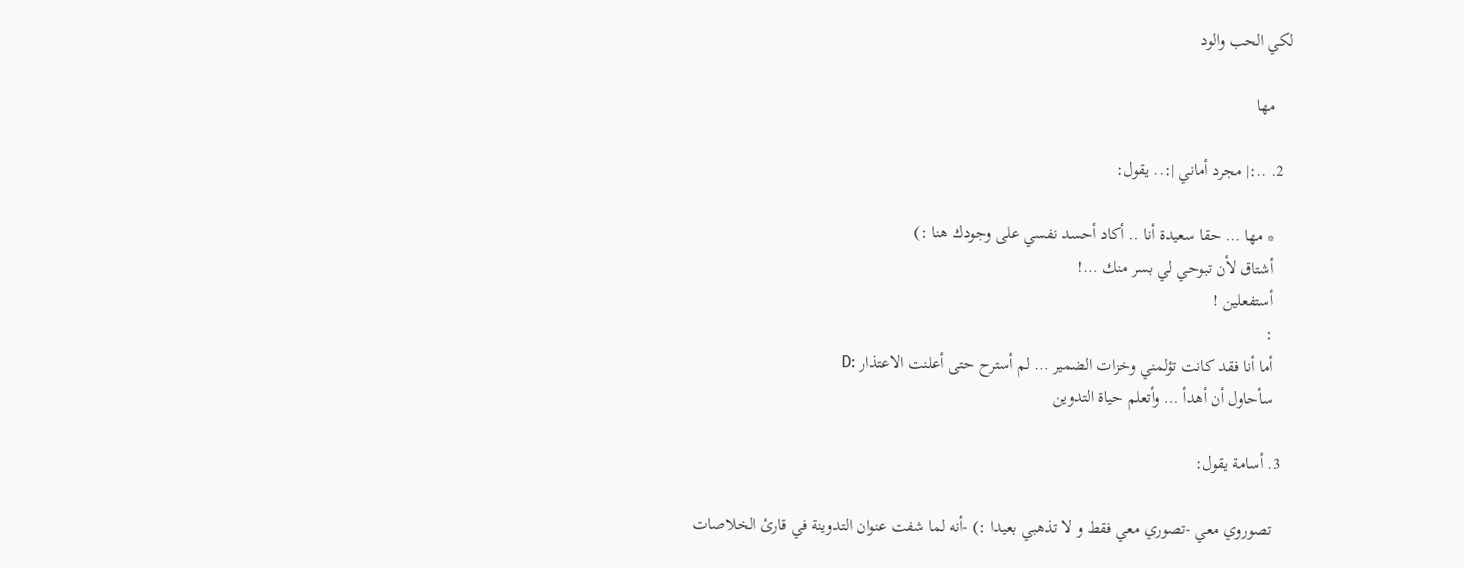لكي الحب والود

    مها

  2. ..:| مجرد أماني |:.. يقول:

    * مها … حقا سعيدة أنا .. أكاد أحسد نفسي على وجودك هنا :)
    أشتاق لأن تبوحي لي بسر منك …!
    أستفعلين !
    :
    أما أنا فقد كانت تؤلمني وخزات الضمير … لم أسترح حتى أعلنت الاعتذار :D
    سأحاول أن أهدأ … وأتعلم حياة التدوين

  3. أسامة يقول:

    تصوروي معي -تصوري معي فقط و لا تذهبي بعيدا :) -أنه لما شفت عنوان التدوينة في قارئ الخلاصات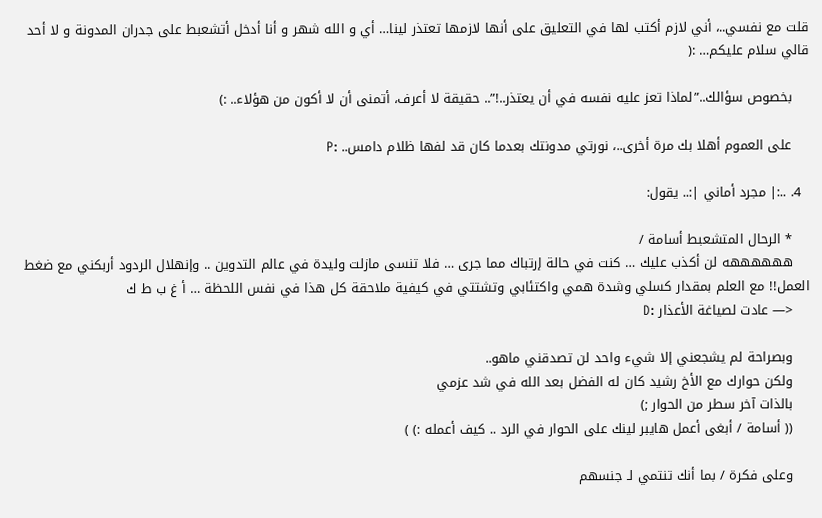قلت مع نفسي..، أني لازم أكتب لها في التعليق على أنها لازمها تعتذر لينا… أي و الله شهر و أنا أدخل أتشعبط على جدران المدونة و لا أحد قالي سلام عليكم… :(

    بخصوص سؤالك..”لماذا تعز عليه نفسه في أن يعتذر..!”.. حقيقة لا أعرف، أتمنى أن لا أكون من هؤلاء.. :)

    على العموم أهلا بك مرة أخرى..، نورتي مدونتك بعدما كان قد لفها ظلام دامس.. :P

  4. ..:| مجرد أماني |:.. يقول:

    * الرحال المتشعبط أسامة /
    ههههههه لن أكذب عليك … كنت في حالة إرتباك مما جرى … فلا تنسى مازلت وليدة في عالم التدوين .. وإنهلال الردود أربكني مع ضغط العمل!! مع العلم بمقدار كسلي وشدة همي واكتئابي وتشتتي في كيفية ملاحقة كل هذا في نفس اللحظة … أ غ ب ط ك
    <— عادت لصياغة الأعذار :D

    وبصراحة لم يشجعني إلا شيء واحد لن تصدقني ماهو..
    ولكن حوارك مع الأخ رشيد كان له الفضل بعد الله في شد عزمي
    بالذات آخر سطر من الحوار ;)
    (( أسامة / أبغى أعمل هايبر لينك على الحوار في الرد .. كيف أعمله :) )

    وعلى فكرة / بما أنك تنتمي لـ جنسهم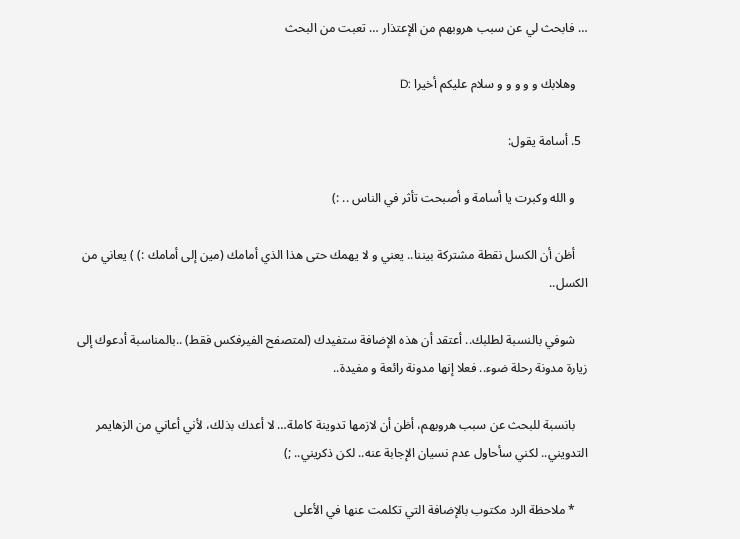… فابحث لي عن سبب هروبهم من الإعتذار … تعبت من البحث

    وهلابك و و و و و سلام عليكم أخيرا :D

  5. أسامة يقول:

    و الله وكبرت يا أسامة و أصبحت تأثر في الناس .. :)

    أظن أن الكسل نقطة مشتركة بيننا.. يعني و لا يهمك حتى هذا الذي أمامك (مين إلى أمامك :) ) يعاني من الكسل..

    شوفي بالنسبة لطلبك.. أعتقد أن هذه الإضافة ستفيدك (لمتصفح الفيرفكس فقط) ..بالمناسبة أدعوك إلى زيارة مدونة رحلة ضوء.. فعلا إنها مدونة رائعة و مفيدة..

    بانسبة للبحث عن سبب هروبهم، أظن أن لازمها تدوينة كاملة… لا أعدك بذلك، لأني أعاني من الزهايمر التدويني.. لكني سأحاول عدم نسيان الإجابة عنه.. لكن ذكريني.. ;)

    * ملاحظة الرد مكتوب بالإضافة التي تكلمت عنها في الأعلى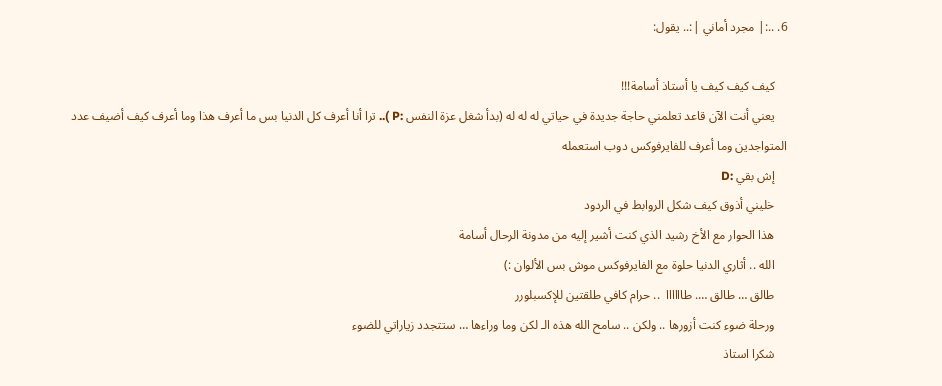6. ..:| مجرد أماني |:.. يقول:

    كيف كيف كيف يا أستاذ أسامة!!!
    يعني أنت الآن قاعد تعلمني حاجة جديدة في حياتي له له له (بدأ شغل عزة النفس :P ).. ترا أنا أعرف كل الدنيا بس ما أعرف هذا وما أعرف كيف أضيف عدد المتواجدين وما أعرف للفايرفوكس دوب استعمله
    إش بقي :D
    خليني أذوق كيف شكل الروابط في الردود
    هذا الحوار مع الأخ رشيد الذي كنت أشير إليه من مدونة الرحال أسامة
    الله .. أثاري الدنيا حلوة مع الفايرفوكس موش بس الألوان :)
    طالق … طالق …. طاااااا  .. حرام كافي طلقتين للإكسبلورر
    ورحلة ضوء كنت أزورها .. ولكن .. سامح الله هذه الـ لكن وما وراءها … ستتجدد زياراتي للضوء
    شكرا استاذ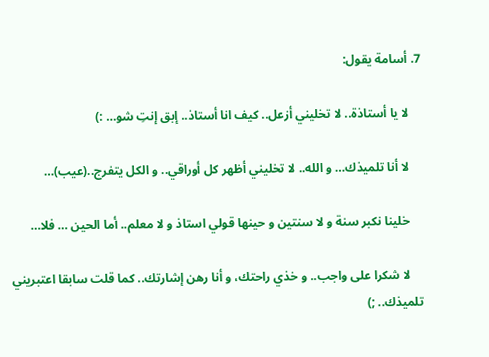7. أسامة يقول:

    لا يا أستاذة.. لا تخليني أزعل.. كيف انا أستاذ.. إبق إنتِ شو… :)

    لا أنا تلميذك… و الله.. لا تخليني أظهر كل أوراقي.. و الكل يتفرج..(عيب)…

    خلينا نكبر سنة و لا سنتين و حينها قولي استاذ و لا معلم.. أما الحين … فلا…

    لا شكرا على واجب.. و خذي راحتك، و أنا رهن إشارتك.. كما قلت سابقا اعتبريني تلميذك.. ;)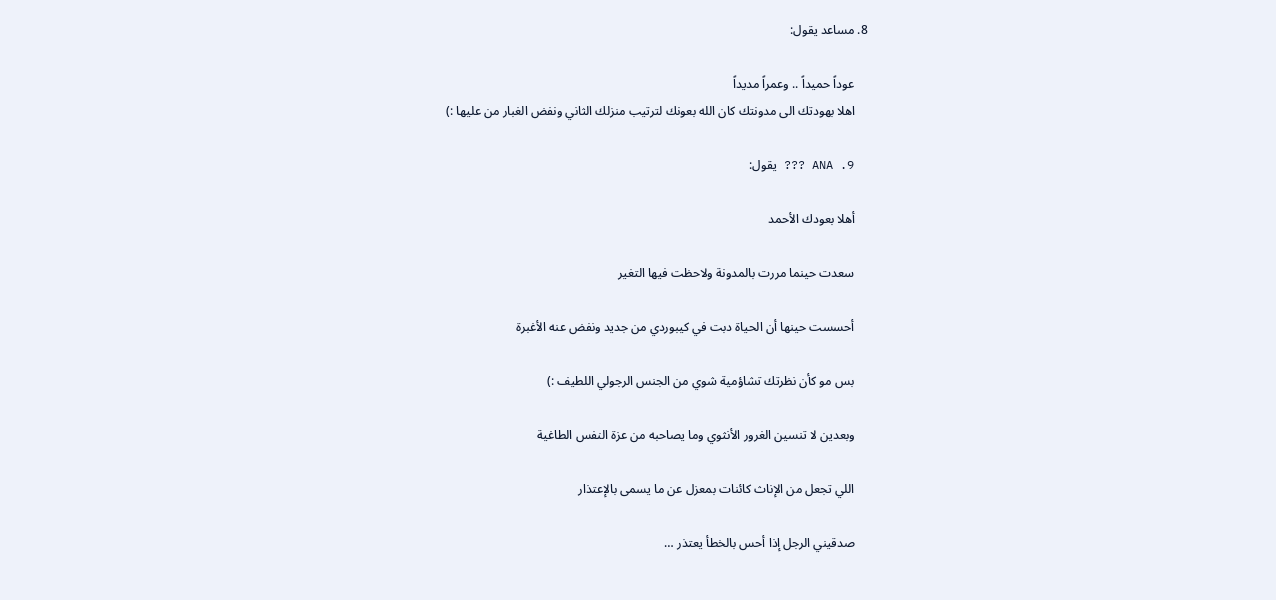8. مساعد يقول:

    عوداً حميداً .. وعمراً مديداً
    اهلا بهودتك الى مدونتك كان الله بعونك لترتيب منزلك الثاني ونفض الغبار من عليها :)

  9. ANA ??? يقول:

    أهلا بعودك الأحمد

    سعدت حينما مررت بالمدونة ولاحظت فيها التغير

    أحسست حينها أن الحياة دبت في كيبوردي من جديد ونفض عنه الأغبرة

    بس مو كأن نظرتك تشاؤمية شوي من الجنس الرجولي اللطيف :)

    وبعدين لا تنسين الغرور الأنثوي وما يصاحبه من عزة النفس الطاغية

    اللي تجعل من الإناث كائنات بمعزل عن ما يسمى بالإعتذار

    صدقيني الرجل إذا أحس بالخطأ يعتذر …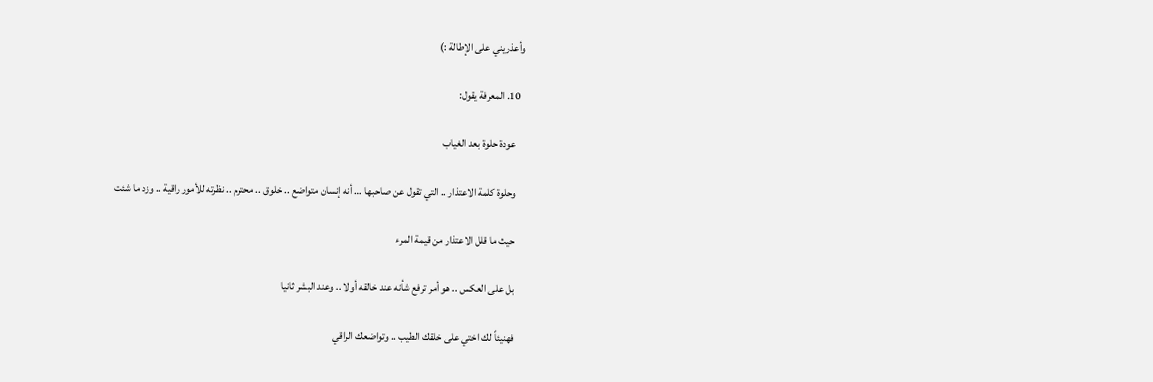وأعذريني على الإطالة :)

  10. المعرفة يقول:

    عودة حلوة بعد الغياب

    وحلوة كلمة الاعتذار .. التي تقول عن صاحبها … أنه إنسان متواضع .. خلوق .. محترم .. نظرته للأمور راقية .. وزد ما شئت

    حيث ما قلل الاعتذار من قيمة المرء

    بل على العكس .. هو أمر ترفع شأنه عند خالقه أولا .. وعند البشر ثانيا

    فهنيئاً لك اختي على خلقك الطيب .. وتواضعك الراقي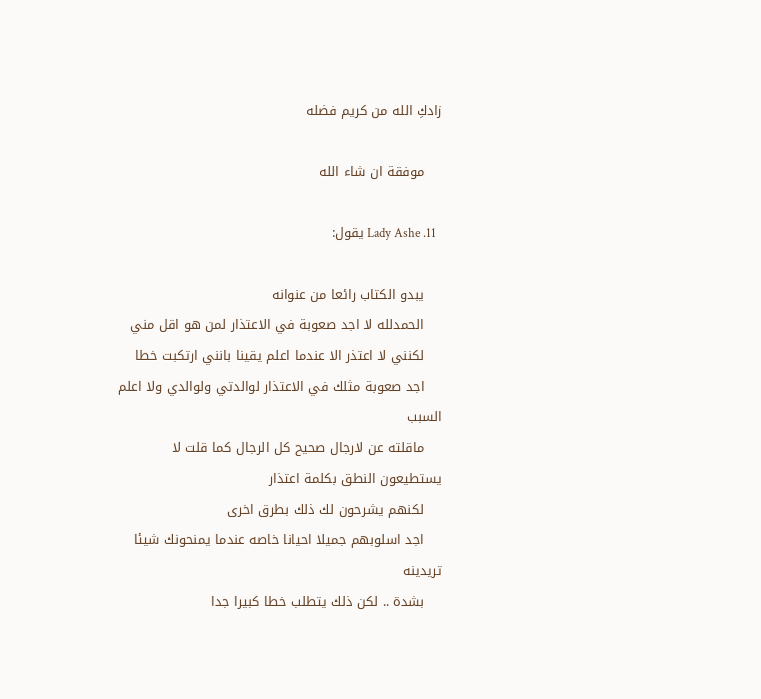زادكِ الله من كريم فضله

    موفقة ان شاء الله

  11. Lady Ashe يقول:

    يبدو الكتاب رائعا من عنوانه
    الحمدلله لا اجد صعوبة في الاعتذار لمن هو اقل مني
    لكنني لا اعتذر الا عندما اعلم يقينا بانني ارتكبت خطا
    اجد صعوبة مثلك في الاعتذار لوالدتي ولوالدي ولا اعلم السبب
    ماقلته عن لارجال صحيح كل الرجال كما قلت لا يستطيعون النطق بكلمة اعتذار
    لكنهم يشرحون لك ذلك بطرق اخرى
    اجد اسلوبهم جميلا احيانا خاصه عندما يمنحونك شيئا تريدينه
    بشدة .. لكن ذلك يتطلب خطا كبيرا جدا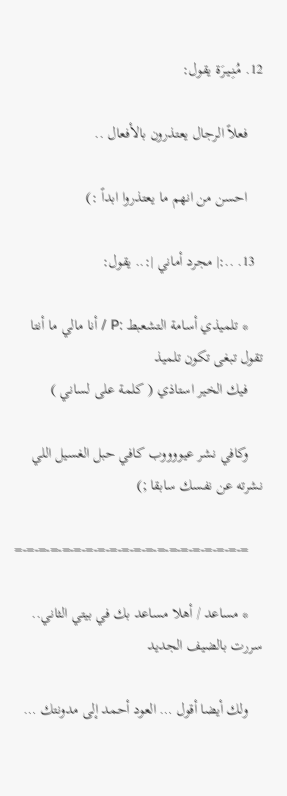12. مُـنِـيـرَة يقول:

    فعلاً الرجال يعتذرون بالأفعال ..

    احسن من انهم ما يعتذروا ابداً :)

  13. ..:| مجرد أماني |:.. يقول:

    * تلميذي أسامة التشعبط :P / أنا مالي ما أنتا تقول تبغى تكون تلميذ
    فيك الخير استاذي ( كلمة على لساني )

    وكافي نشر عيووووب كافي حبل الغسيل اللي نشرته عن نفسك سابقا ;)

    =-=-=-=-=-=-=-=-=-=-=-=-=-=-=-=-=-=-=-=

    * مساعد / أهلا مساعد بك في بيتي الثاني.. سررت بالضيف الجديد

    ولك أيضا أقول … العود أحمد إلى مدونتك …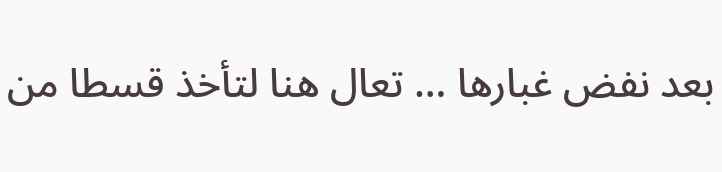بعد نفض غبارها … تعال هنا لتأخذ قسطا من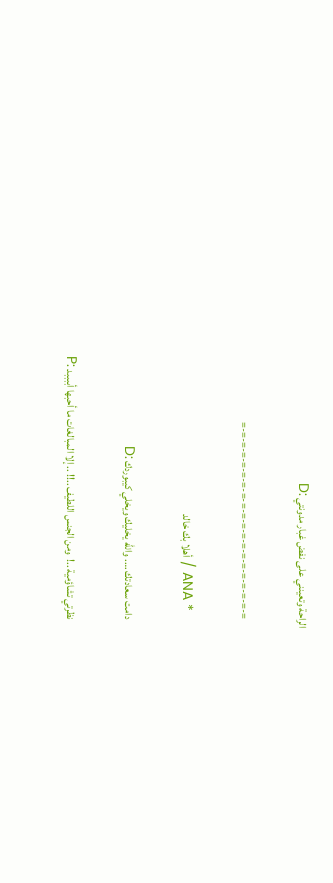الراحة وتعينني على نفض غبار مدونتي :D

    =-=-=-=-=-=-=-=-=-=-=-=-=-=-=-=-=-=-=-=

    * ANA / أهلا بك خالد

    دامت سعادتك …. والله يخليك ويخلي كيبوردك :D

    نظرتي تشاؤمية ..!  ومن الجنس اللطيف ..!! .. إلا المبالغات ما أحبها أببببد :P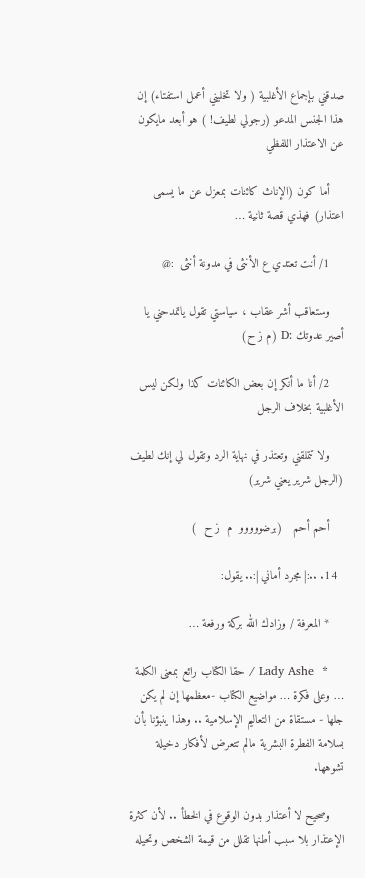صدقني بإجماع الأغلبية ( ولا تخليني أعمل استفتاء) إن هذا الجنس المدعو (رجولي لطيف! ) هو أبعد مايكون عن الاعتذار اللفظي

    أما كون (الإناث كائنات بمعزل عن ما يسمى اعتذار) فهذي قصة ثانية …

    1/ أنت تعتدي ع الأنثى في مدونة أنثى  :@

    وستعاقب أشر عقاب ، سياستي تقول ياتمدحني يا أصير عدوتك :D (م ز ح)

    2/ أنا ما أنكر إن بعض الكائنات كذا ولكن ليس الأغلبية بخلاف الرجل

    ولا تتملقني وتعتذر في نهاية الرد وتقول لي إنك لطيف (الرجل شرير يعني شرير)

    أحم أحم   (برضووووو  م  ز ح  )

  14. ..:| مجرد أماني |:.. يقول:

    * المعرفة / وزادك الله بركة ورفعة …

    *  Lady Ashe / حقا الكتاب رائع بمعنى الكلمة … وعلى فكرة … مواضيع الكتاب -معظمها إن لم يكن جلها - مستقاة من التعاليم الإسلامية .. وهذا ينبؤنا بأن بسلامة الفطرة البشرية مالم تتعرض لأفكار دخيلة تشوهها.

    وصحيح لا أعتذار بدون الوقوع في الخطأ .. لأن كثرة الإعتذار بلا سبب أطنها تقلل من قيمة الشخص وتحيله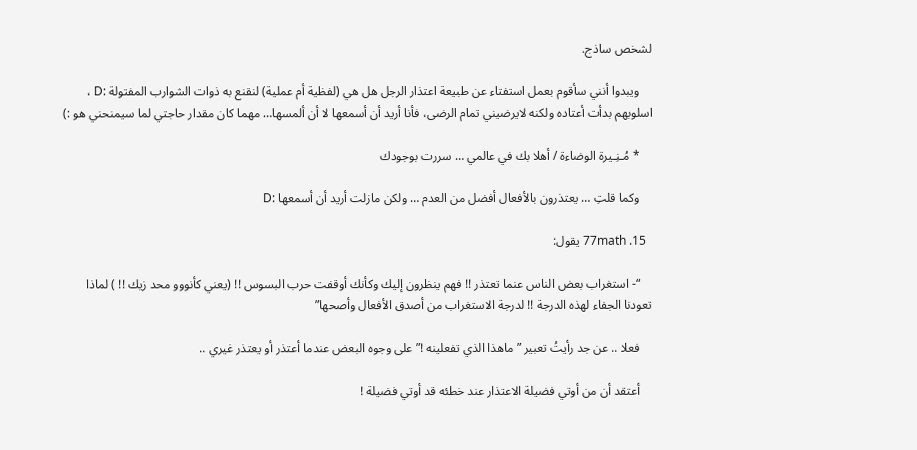لشخص ساذج.

    ويبدوا أنني سأقوم بعمل استفتاء عن طبيعة اعتذار الرجل هل هي (لفظية أم عملية) لنقنع به ذوات الشوارب المفتولة :D ، اسلوبهم بدأت أعتاده ولكنه لايرضيني تمام الرضى، فأنا أريد أن أسمعها لا أن ألمسها… مهما كان مقدار حاجتي لما سيمنحني هو :)

    * مُـنِـيرة الوضاءة / أهلا بك في عالمي … سررت بوجودك

    وكما قلتِ … يعتذرون بالأفعال أفضل من العدم … ولكن مازلت أريد أن أسمعها :D

  15. 77math يقول:

    “- استغراب بعض الناس عنما تعتذر !! فهم ينظرون إليك وكأنك أوقفت حرب البسوس !! (يعني كأنووو محد زيك !! ) لماذا تعودنا الجفاء لهذه الدرجة !! لدرجة الاستغراب من أصدق الأفعال وأصحها”

    فعلا .. عن جد رأيتُ تعبير ” ماهذا الذي تفعلينه !” على وجوه البعض عندما أعتذر أو يعتذر غيري ..

    أعتقد أن من أوتي فضيلة الاعتذار عند خطئه قد أوتي فضيلة !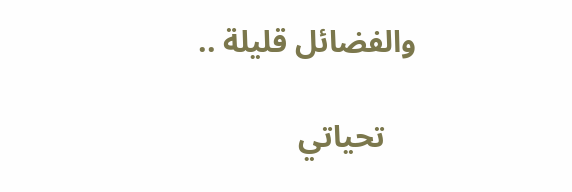والفضائل قليلة ..

    تحياتي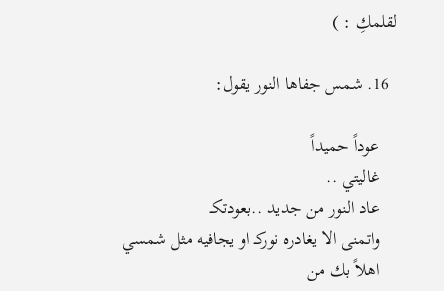لقلمكِ : )

  16. شمس جفاها النور يقول:

    عوداً حميداً
    غاليتي ..
    عاد النور من جديد ..بعودتكـ
    واتمنى الا يغادره نوركـ او يجافيه مثل شمسي
    اهلاً بك من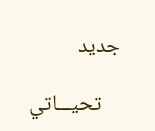جديد

    تحيـــاتي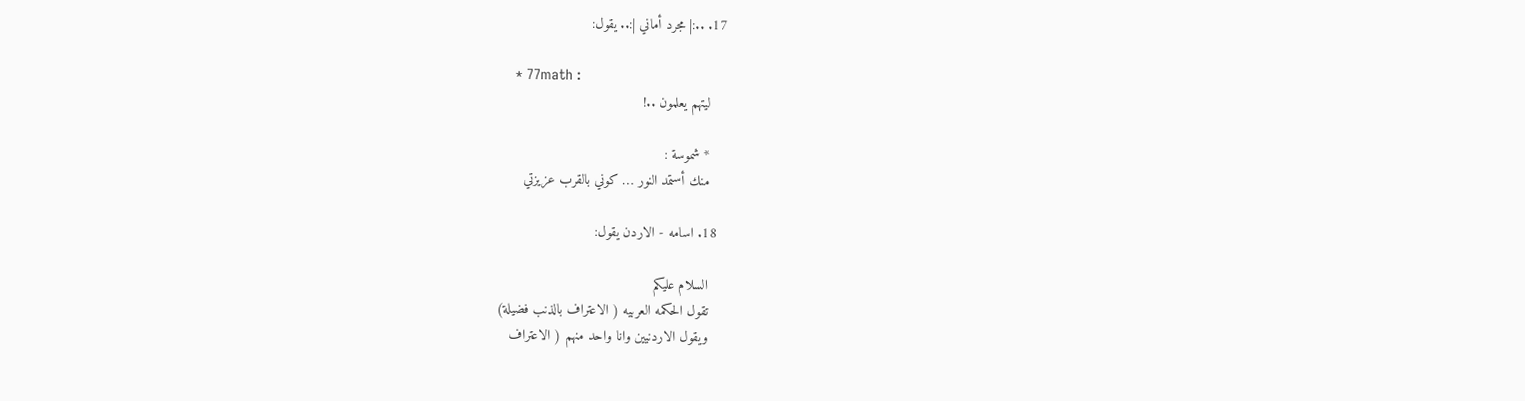17. ..:| مجرد أماني |:.. يقول:

    * 77math :
    ليتهم يعلمون ..!

    * شموسة :
    منك أستمد النور … كوني بالقرب عزيزتي

  18. اسامه - الاردن يقول:

    السلام عليكم
    تقول الحكمه العربيه ( الاعتراف بالذنب فضيلة)
    ويقول الاردنيين وانا واحد منهم ( الاعتراف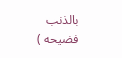بالذنب فضيحه )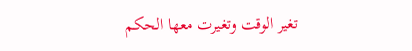تغير الوقت وتغيرت معها الحكم